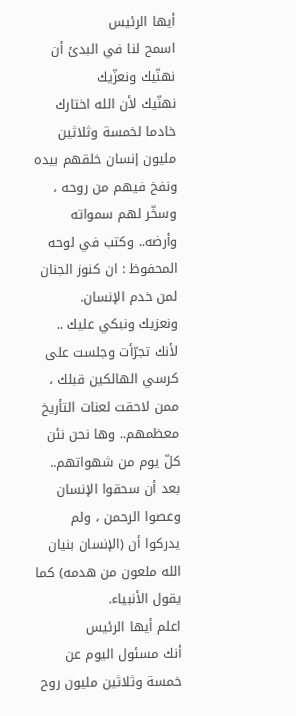أيها الرئيس
اسمح لنا في البدئ أن نهنّيك ونعزّيك
نهنّيك لأن الله اختارك خادما لخمسة وثلاثين مليون إنسان خلقهم بيده ونفخ فيهم من روحه ، وسخّر لهم سمواته وأرضه.. وكتب في لوحه المحفوظ : ان كنوز الجنان لمن خدم الإنسان.
ونعزيك ونبكي عليك .. لأنك تجرّأت وجلست على كرسي الهالكين قبلك ، ممن لاحقت لعنات التأريخ معظمهم.. وها نحن نئن كلّ يوم من شهواتهم.. بعد أن سحقوا الإنسان وعصوا الرحمن ، ولم يدركوا أن (الإنسان بنيان الله ملعون من هدمه) كما يقول الأنبياء.
اعلم أيها الرئيس
أنك مسئول اليوم عن خمسة وثلاثين مليون روح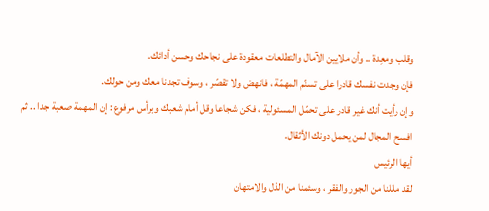وقلب ومعِدة .. وأن ملايين الآمال والتطلعات معقودة على نجاحك وحسن أدائك.
فإن وجدت نفسك قادرا على تسنّم المهمّة ، فانهض ولا تقصّر ، وسوف تجدنا معك ومن حولك.
وإن رأيت أنك غير قادر على تحمّل المسئولية ، فكن شجاعا وقل أمام شعبك وبرأس مرفوع : إن المهمة صعبة جدا .. ثم افسح المجال لمن يحمل دونك الأثقال.
أيها الرئيس
لقد مللنا من الجور والفقر ، وسئمنا من الذل والامتهان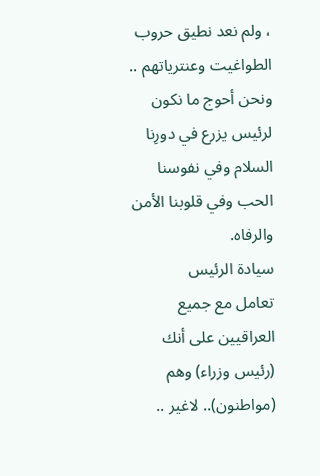، ولم نعد نطيق حروب الطواغيت وعنترياتهم .. ونحن أحوج ما نكون لرئيس يزرع في دورِنا السلام وفي نفوسنا الحب وفي قلوبنا الأمن والرفاه.
سيادة الرئيس
تعامل مع جميع العراقيين على أنك (رئيس وزراء) وهم (مواطنون).. لاغير ..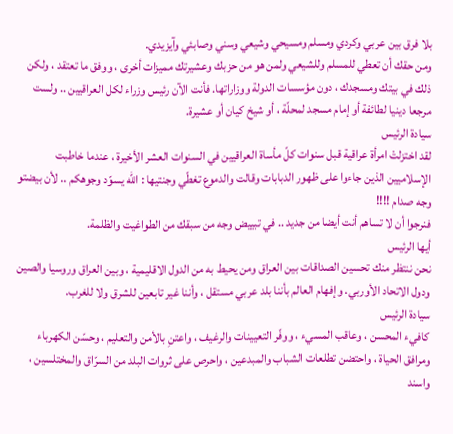بلا فرق بين عربي وكردي ومسلم ومسيحي وشيعي وسني وصابئي وآيزيدي.
ومن حقك أن تعطي للمسلم وللشيعي ولمن هو من حزبك وعشيرتك مميزات أخرى ، ووفق ما تعتقد ، ولكن ذلك في بيتك ومسجدك ، دون مؤسسات الدولة ووزاراتها. فأنت الآن رئيس وزراء لكل العراقيين .. ولست مرجعا دينيا لطائفة أو إمام مسجد لمحلّة ، أو شيخ كيان أو عشيرة.
سيادة الرئيس
لقد اختزلتْ امرأة عراقية قبل سنوات كلّ مأساة العراقيين في السنوات العشر الأخيرة ، عندما خاطبت الإسلاميين الذين جاءوا على ظهور الدبابات وقالت والدموع تغطّي وجنتيها : الله يسوّد وجوهكم .. لأن بيضتو وجه صدام !!!!
فنرجوا أن لا تساهم أنت أيضا من جديد .. في تبييض وجه من سبقك من الطواغيت والظلمة.
أيها الرئيس
نحن ننتظر منك تحسين الصداقات بين العراق ومن يحيط به من الدول الاقليمية ، وبين العراق وروسيا والصين ودول الاتحاد الأوربي. وإفهام العالم بأننا بلد عربي مستقل ، وأننا غير تابعين للشرق ولا للغرب.
سيادة الرئيس
كافيء المحسن ، وعاقب المسيء ، ووفّر التعيينات والرغيف ، واعتنِ بالأمن والتعليم ، وحسّن الكهرباء ومرافق الحياة ، واحتضن تطلعات الشباب والمبدعين ، واحرص على ثروات البلد من السرّاق والمختلسين ، واسند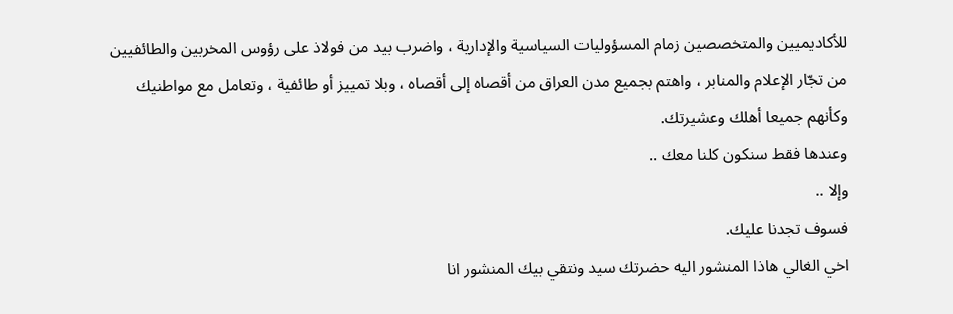للأكاديميين والمتخصصين زمام المسؤوليات السياسية والإدارية ، واضرب بيد من فولاذ على رؤوس المخربين والطائفيين من تجّار الإعلام والمنابر ، واهتم بجميع مدن العراق من أقصاه إلى أقصاه ، وبلا تمييز أو طائفية ، وتعامل مع مواطنيك وكأنهم جميعا أهلك وعشيرتك.
وعندها فقط سنكون كلنا معك ..
وإلا ..
فسوف تجدنا عليك.
اخي الغالي هاذا المنشور اليه حضرتك سيد ونتقي بيك المنشور انا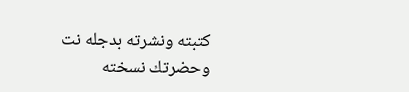كتبته ونشرته بدجله نت وحضرتك نسخته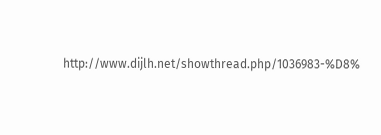http://www.dijlh.net/showthread.php/1036983-%D8%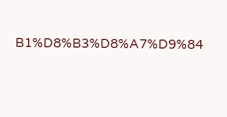B1%D8%B3%D8%A7%D9%84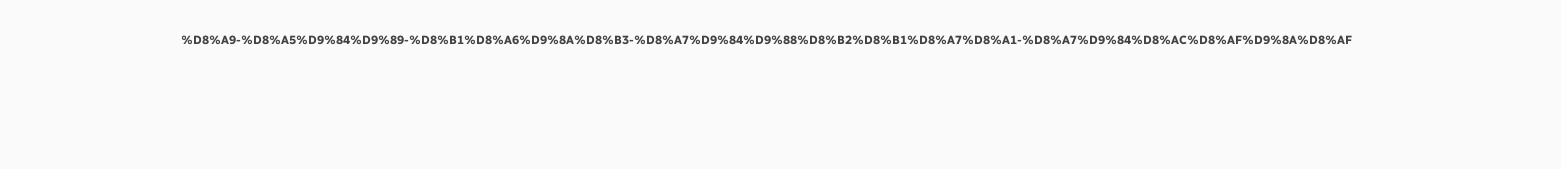%D8%A9-%D8%A5%D9%84%D9%89-%D8%B1%D8%A6%D9%8A%D8%B3-%D8%A7%D9%84%D9%88%D8%B2%D8%B1%D8%A7%D8%A1-%D8%A7%D9%84%D8%AC%D8%AF%D9%8A%D8%AF